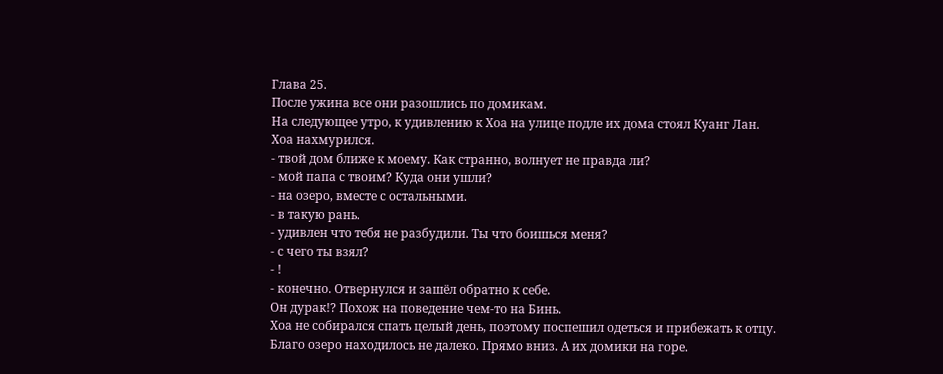Глава 25.
После ужина все они разошлись по домикам.
На следующее утро, к удивлению к Хоа на улице подле их дома стоял Куанг Лан.
Хоа нахмурился.
- твой дом ближе к моему. Как странно, волнует не правда ли?
- мой папа с твоим? Куда они ушли?
- на озеро, вместе с остальными.
- в такую рань.
- удивлен что тебя не разбудили. Ты что боишься меня?
- с чего ты взял?
- !
- конечно. Отвернулся и зашёл обратно к себе.
Он дурак!? Похож на поведение чем-то на Бинь.
Хоа не собирался спать целый день, поэтому поспешил одеться и прибежать к отцу.
Благо озеро находилось не далеко. Прямо вниз. А их домики на горе.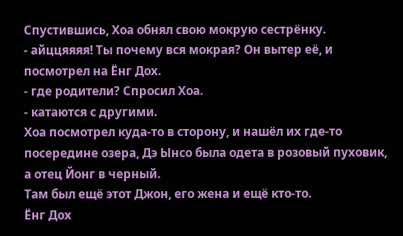Спустившись, Хоа обнял свою мокрую сестрёнку.
- айццяяяя! Ты почему вся мокрая? Он вытер её, и посмотрел на Ёнг Дох.
- где родители? Спросил Хоа.
- катаются с другими.
Хоа посмотрел куда-то в сторону, и нашёл их где-то посередине озера, Дэ Ынсо была одета в розовый пуховик, а отец Йонг в черный.
Там был ещё этот Джон, его жена и ещё кто-то.
Ёнг Дох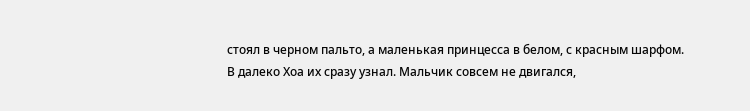стоял в черном пальто, а маленькая принцесса в белом, с красным шарфом.
В далеко Хоа их сразу узнал. Мальчик совсем не двигался,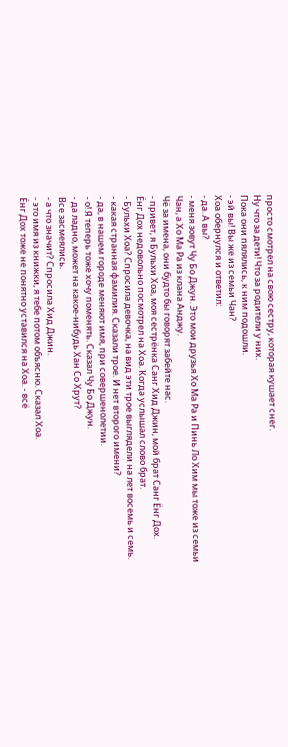просто смотрел на свою сестру, которая кушает снег.
Ну что за дети! Что за родители у них.
Пока они пялялись, к ним подошли.
- эй вы! Вы же из семьи Чан?
Хоа обернулся и ответил:
- да. А вы?
- меня зовут Чу Бо Джун. Это мои друзья Хо Ма Ра и Пинь Ло Хим мы тоже из семьи Чан, а Хо Ма Ра из клана Анджу.
Чё за имена, они будто бы говорят забейте нас.
- привет, я Бульхи Хоа, моя сестрёнка Санг Хид Джин, мой брат Санг Ёнг Дох.
Ёнг Дох недовольно посмотрел на Хоа. Когда услышал слово брат.
- Бульхи Хоа? Спросила девочка, на вид эти трое выглядели на лет восемь и семь.
- какая странная фамилия. Сказали трое. И нет второго имени?
- да, в нашем городе меняют имя, при совершенолетии.
- о! Я теперь тоже хочу поменять. Сказал Чу Бо Джун.
- да ладно, может на какое-нибудь Хан Со Хрут?
Все засмеялись.
- а что значит? Спросила Хид Джин.
- это имя из книжки, я тебе потом объясню. Сказал Хоа.
Ёнг Дох тоже не понятно уставился на Хоа. - всё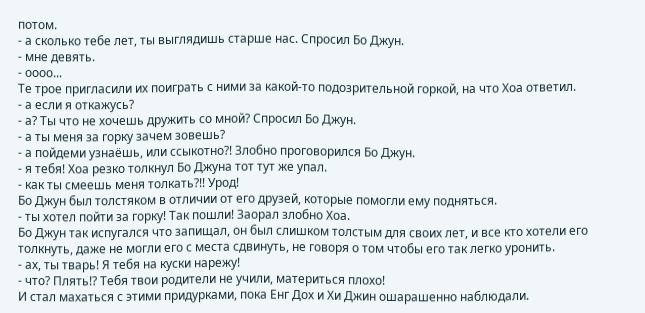потом.
- а сколько тебе лет, ты выглядишь старше нас. Спросил Бо Джун.
- мне девять.
- оооо...
Те трое пригласили их поиграть с ними за какой-то подозрительной горкой, на что Хоа ответил.
- а если я откажусь?
- а? Ты что не хочешь дружить со мной? Спросил Бо Джун.
- а ты меня за горку зачем зовешь?
- а пойдеми узнаёшь, или ссыкотно?! Злобно проговорился Бо Джун.
- я тебя! Хоа резко толкнул Бо Джуна тот тут же упал.
- как ты смеешь меня толкать?!! Урод!
Бо Джун был толстяком в отличии от его друзей, которые помогли ему подняться.
- ты хотел пойти за горку! Так пошли! Заорал злобно Хоа.
Бо Джун так испугался что запищал, он был слишком толстым для своих лет, и все кто хотели его толкнуть, даже не могли его с места сдвинуть, не говоря о том чтобы его так легко уронить.
- ах, ты тварь! Я тебя на куски нарежу!
- что? Плять!? Тебя твои родители не учили, материться плохо!
И стал махаться с этими придурками, пока Енг Дох и Хи Джин ошарашенно наблюдали.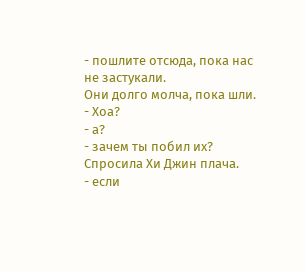- пошлите отсюда, пока нас не застукали.
Они долго молча, пока шли.
- Хоа?
- а?
- зачем ты побил их? Спросила Хи Джин плача.
- если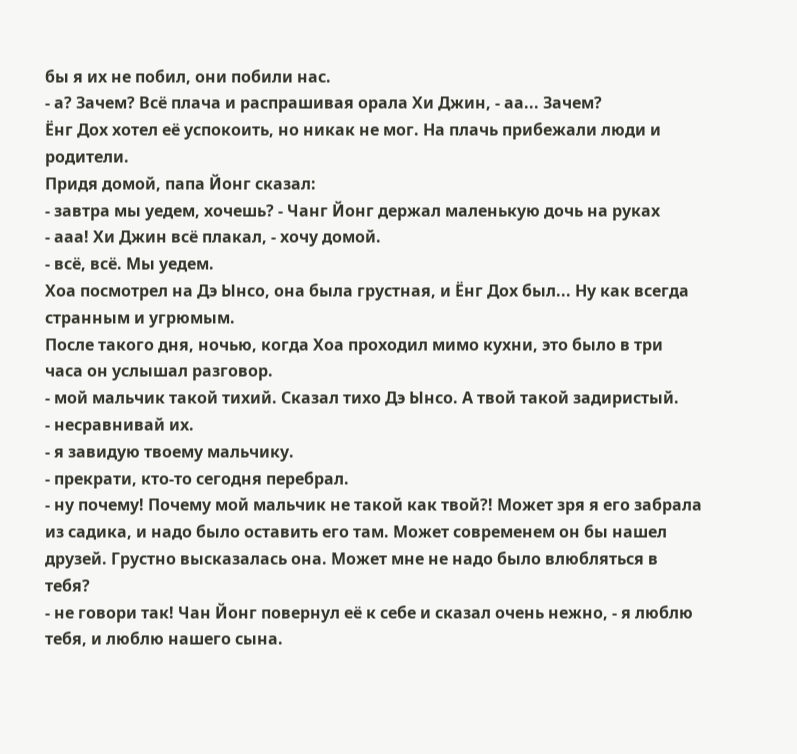бы я их не побил, они побили нас.
- а? Зачем? Всё плача и распрашивая орала Хи Джин, - аа... Зачем?
Ëнг Дох хотел её успокоить, но никак не мог. На плачь прибежали люди и родители.
Придя домой, папа Йонг сказал:
- завтра мы уедем, хочешь? - Чанг Йонг держал маленькую дочь на руках
- ааа! Хи Джин всё плакал, - хочу домой.
- всё, всё. Мы уедем.
Хоа посмотрел на Дэ Ынсо, она была грустная, и Ëнг Дох был... Ну как всегда странным и угрюмым.
После такого дня, ночью, когда Хоа проходил мимо кухни, это было в три часа он услышал разговор.
- мой мальчик такой тихий. Сказал тихо Дэ Ынсо. А твой такой задиристый.
- несравнивай их.
- я завидую твоему мальчику.
- прекрати, кто-то сегодня перебрал.
- ну почему! Почему мой мальчик не такой как твой?! Может зря я его забрала из садика, и надо было оставить его там. Может современем он бы нашел друзей. Грустно высказалась она. Может мне не надо было влюбляться в тебя?
- не говори так! Чан Йонг повернул её к себе и сказал очень нежно, - я люблю тебя, и люблю нашего сына.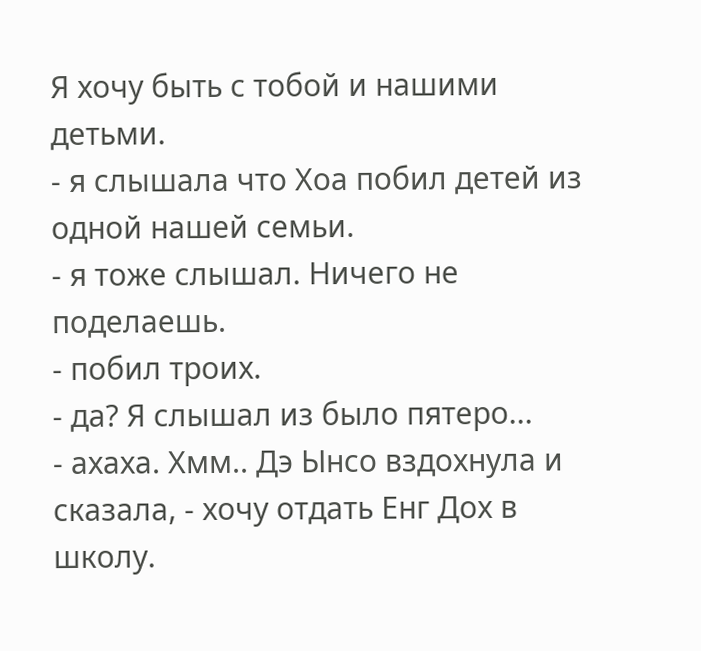Я хочу быть с тобой и нашими детьми.
- я слышала что Хоа побил детей из одной нашей семьи.
- я тоже слышал. Ничего не поделаешь.
- побил троих.
- да? Я слышал из было пятеро...
- ахаха. Хмм.. Дэ Ынсо вздохнула и сказала, - хочу отдать Енг Дох в школу.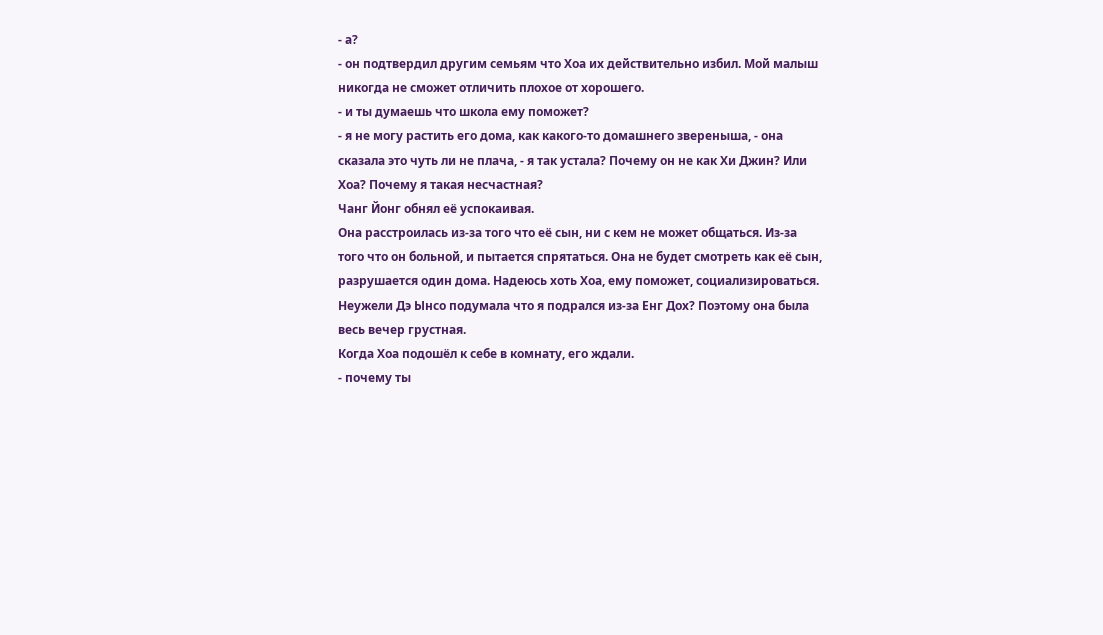- а?
- он подтвердил другим семьям что Хоа их действительно избил. Мой малыш никогда не сможет отличить плохое от хорошего.
- и ты думаешь что школа ему поможет?
- я не могу растить его дома, как какого-то домашнего звереныша, - она сказала это чуть ли не плача, - я так устала? Почему он не как Хи Джин? Или Хоа? Почему я такая несчастная?
Чанг Йонг обнял её успокаивая.
Она расстроилась из-за того что её сын, ни с кем не может общаться. Из-за того что он больной, и пытается спрятаться. Она не будет смотреть как её сын, разрушается один дома. Надеюсь хоть Хоа, ему поможет, социализироваться.
Неужели Дэ Ынсо подумала что я подрался из-за Енг Дох? Поэтому она была весь вечер грустная.
Когда Хоа подошёл к себе в комнату, его ждали.
- почему ты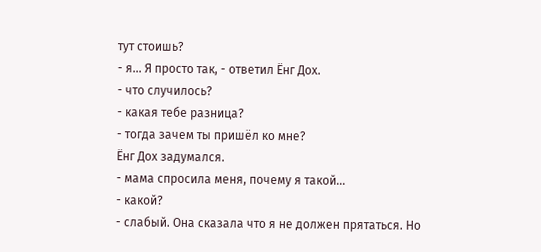тут стоишь?
- я... Я просто так, - ответил Ёнг Дох.
- что случилось?
- какая тебе разница?
- тогда зачем ты пришёл ко мне?
Ёнг Дох задумался.
- мама спросила меня, почему я такой...
- какой?
- слабый. Она сказала что я не должен прятаться. Но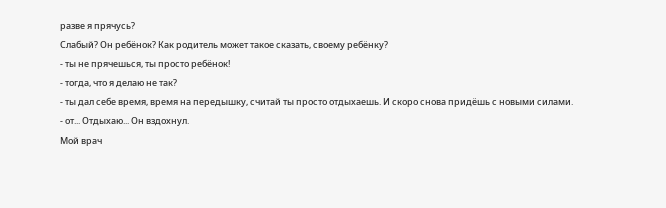разве я прячусь?
Слабый? Он ребёнок? Как родитель может такое сказать, своему ребёнку?
- ты не прячешься, ты просто ребёнок!
- тогда, что я делаю не так?
- ты дал себе время, время на передышку, считай ты просто отдыхаешь. И скоро снова придёшь с новыми силами.
- от... Отдыхаю... Он вздохнул.
Мой врач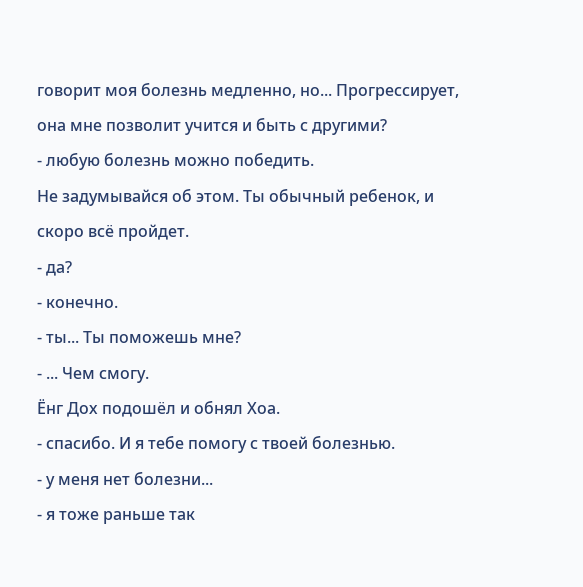говорит моя болезнь медленно, но... Прогрессирует, она мне позволит учится и быть с другими?
- любую болезнь можно победить.
Не задумывайся об этом. Ты обычный ребенок, и скоро всё пройдет.
- да?
- конечно.
- ты... Ты поможешь мне?
- ... Чем смогу.
Ёнг Дох подошёл и обнял Хоа.
- спасибо. И я тебе помогу с твоей болезнью.
- у меня нет болезни...
- я тоже раньше так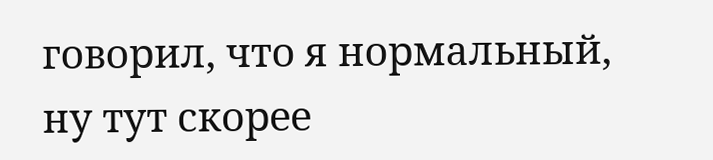говорил, что я нормальный, ну тут скорее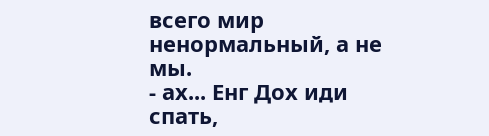всего мир ненормальный, а не мы.
- ах... Енг Дох иди спать,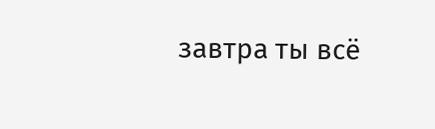завтра ты всё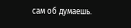сам об думаешь.